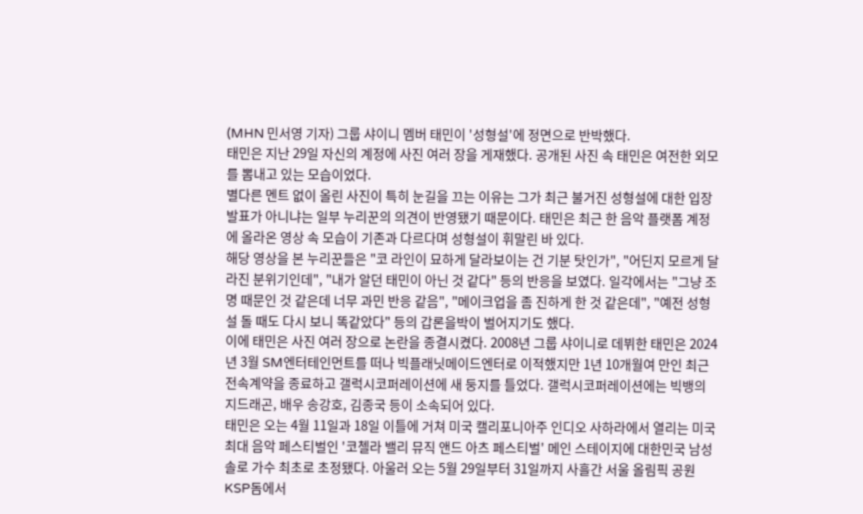(MHN 민서영 기자) 그룹 샤이니 멤버 태민이 '성형설'에 정면으로 반박했다.
태민은 지난 29일 자신의 계정에 사진 여러 장을 게재했다. 공개된 사진 속 태민은 여전한 외모를 뽐내고 있는 모습이었다.
별다른 멘트 없이 올린 사진이 특히 눈길을 끄는 이유는 그가 최근 불거진 성형설에 대한 입장 발표가 아니냐는 일부 누리꾼의 의견이 반영됐기 때문이다. 태민은 최근 한 음악 플랫폼 계정에 올라온 영상 속 모습이 기존과 다르다며 성형설이 휘말린 바 있다.
해당 영상을 본 누리꾼들은 "코 라인이 묘하게 달라보이는 건 기분 탓인가", "어딘지 모르게 달라진 분위기인데", "내가 알던 태민이 아닌 것 같다" 등의 반응을 보였다. 일각에서는 "그냥 조명 때문인 것 같은데 너무 과민 반응 같음", "메이크업을 좀 진하게 한 것 같은데", "예전 성형설 돌 때도 다시 보니 똑같았다" 등의 갑론을박이 벌어지기도 했다.
이에 태민은 사진 여러 장으로 논란을 종결시켰다. 2008년 그룹 샤이니로 데뷔한 태민은 2024년 3월 SM엔터테인먼트를 떠나 빅플래닛메이드엔터로 이적했지만 1년 10개월여 만인 최근 전속계약을 종료하고 갤럭시코퍼레이션에 새 둥지를 틀었다. 갤럭시코퍼레이션에는 빅뱅의 지드래곤, 배우 송강호, 김종국 등이 소속되어 있다.
태민은 오는 4월 11일과 18일 이틀에 거쳐 미국 캘리포니아주 인디오 사하라에서 열리는 미국 최대 음악 페스티벌인 '코첼라 밸리 뮤직 앤드 아츠 페스티벌' 메인 스테이지에 대한민국 남성 솔로 가수 최초로 초정됐다. 아울러 오는 5월 29일부터 31일까지 사흘간 서울 올림픽 공원 KSP돔에서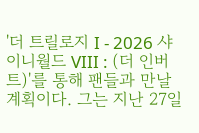'더 트릴로지 I - 2026 샤이니월드 VIII : (더 인버트)'를 통해 팬들과 만날 계획이다. 그는 지난 27일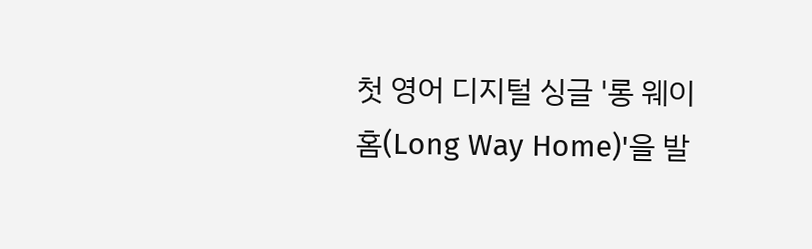첫 영어 디지털 싱글 '롱 웨이 홈(Long Way Home)'을 발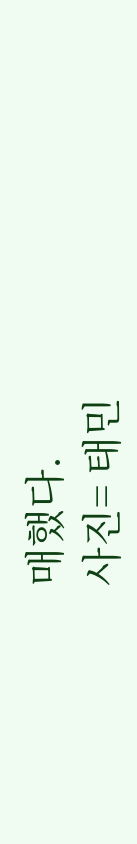매했다.
사진= 태민